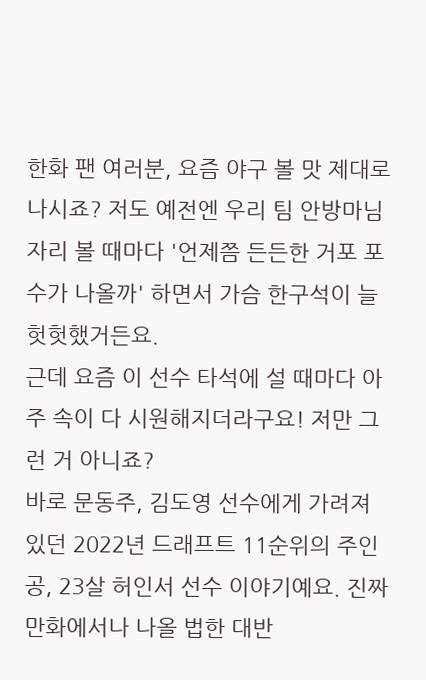한화 팬 여러분, 요즘 야구 볼 맛 제대로 나시죠? 저도 예전엔 우리 팀 안방마님 자리 볼 때마다 '언제쯤 든든한 거포 포수가 나올까' 하면서 가슴 한구석이 늘 헛헛했거든요.
근데 요즘 이 선수 타석에 설 때마다 아주 속이 다 시원해지더라구요! 저만 그런 거 아니죠?
바로 문동주, 김도영 선수에게 가려져 있던 2022년 드래프트 11순위의 주인공, 23살 허인서 선수 이야기예요. 진짜 만화에서나 나올 법한 대반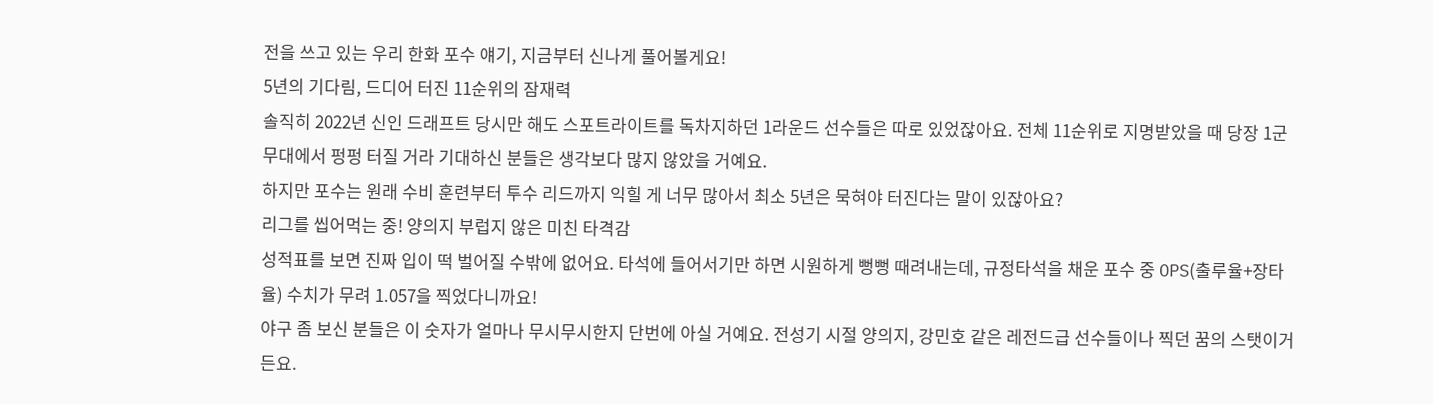전을 쓰고 있는 우리 한화 포수 얘기, 지금부터 신나게 풀어볼게요!
5년의 기다림, 드디어 터진 11순위의 잠재력
솔직히 2022년 신인 드래프트 당시만 해도 스포트라이트를 독차지하던 1라운드 선수들은 따로 있었잖아요. 전체 11순위로 지명받았을 때 당장 1군 무대에서 펑펑 터질 거라 기대하신 분들은 생각보다 많지 않았을 거예요.
하지만 포수는 원래 수비 훈련부터 투수 리드까지 익힐 게 너무 많아서 최소 5년은 묵혀야 터진다는 말이 있잖아요?
리그를 씹어먹는 중! 양의지 부럽지 않은 미친 타격감
성적표를 보면 진짜 입이 떡 벌어질 수밖에 없어요. 타석에 들어서기만 하면 시원하게 뻥뻥 때려내는데, 규정타석을 채운 포수 중 OPS(출루율+장타율) 수치가 무려 1.057을 찍었다니까요!
야구 좀 보신 분들은 이 숫자가 얼마나 무시무시한지 단번에 아실 거예요. 전성기 시절 양의지, 강민호 같은 레전드급 선수들이나 찍던 꿈의 스탯이거든요.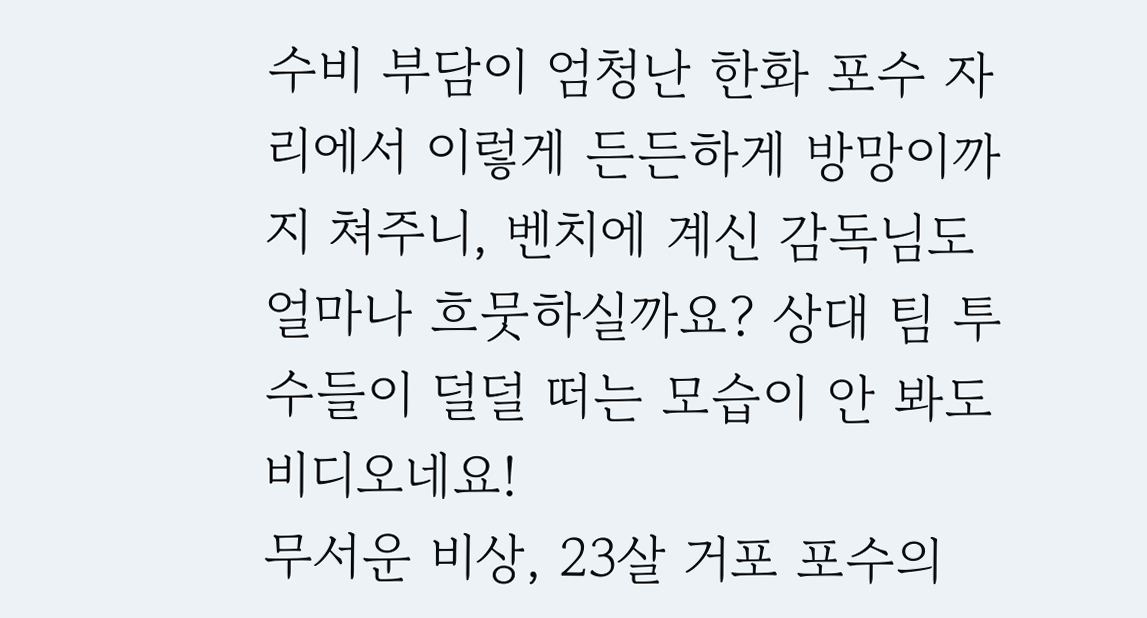수비 부담이 엄청난 한화 포수 자리에서 이렇게 든든하게 방망이까지 쳐주니, 벤치에 계신 감독님도 얼마나 흐뭇하실까요? 상대 팀 투수들이 덜덜 떠는 모습이 안 봐도 비디오네요!
무서운 비상, 23살 거포 포수의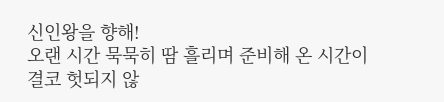신인왕을 향해!
오랜 시간 묵묵히 땀 흘리며 준비해 온 시간이 결코 헛되지 않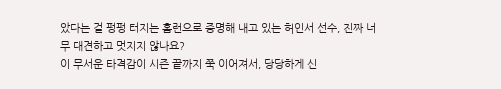았다는 걸 펑펑 터지는 홈런으로 증명해 내고 있는 허인서 선수, 진짜 너무 대견하고 멋지지 않나요?
이 무서운 타격감이 시즌 끝까지 쭉 이어져서, 당당하게 신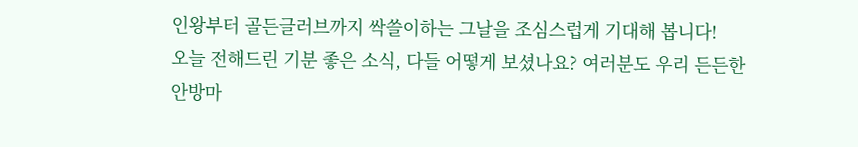인왕부터 골든글러브까지 싹쓸이하는 그날을 조심스럽게 기대해 봅니다!
오늘 전해드린 기분 좋은 소식, 다들 어떻게 보셨나요? 여러분도 우리 든든한 안방마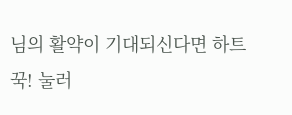님의 활약이 기대되신다면 하트 꾹! 눌러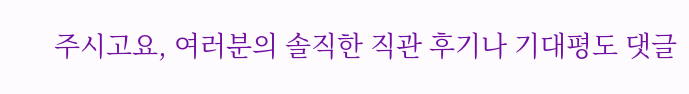주시고요, 여러분의 솔직한 직관 후기나 기대평도 댓글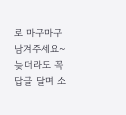로 마구마구 남겨주세요~ 늦더라도 꼭 답글 달며 소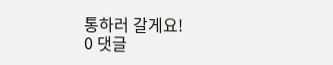통하러 갈게요!
0 댓글